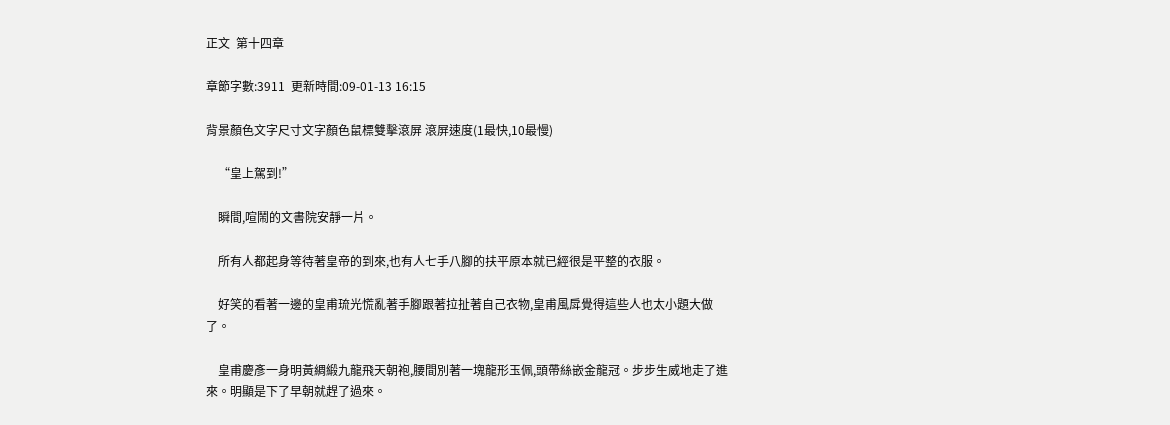正文  第十四章

章節字數:3911  更新時間:09-01-13 16:15

背景顏色文字尺寸文字顏色鼠標雙擊滾屏 滾屏速度(1最快,10最慢)

    “皇上駕到!”

    瞬間,喧鬧的文書院安靜一片。

    所有人都起身等待著皇帝的到來,也有人七手八腳的扶平原本就已經很是平整的衣服。

    好笑的看著一邊的皇甫琉光慌亂著手腳跟著拉扯著自己衣物,皇甫風戽覺得這些人也太小題大做了。

    皇甫慶彥一身明黃綢緞九龍飛天朝袍,腰間別著一塊龍形玉佩,頭帶絲嵌金龍冠。步步生威地走了進來。明顯是下了早朝就趕了過來。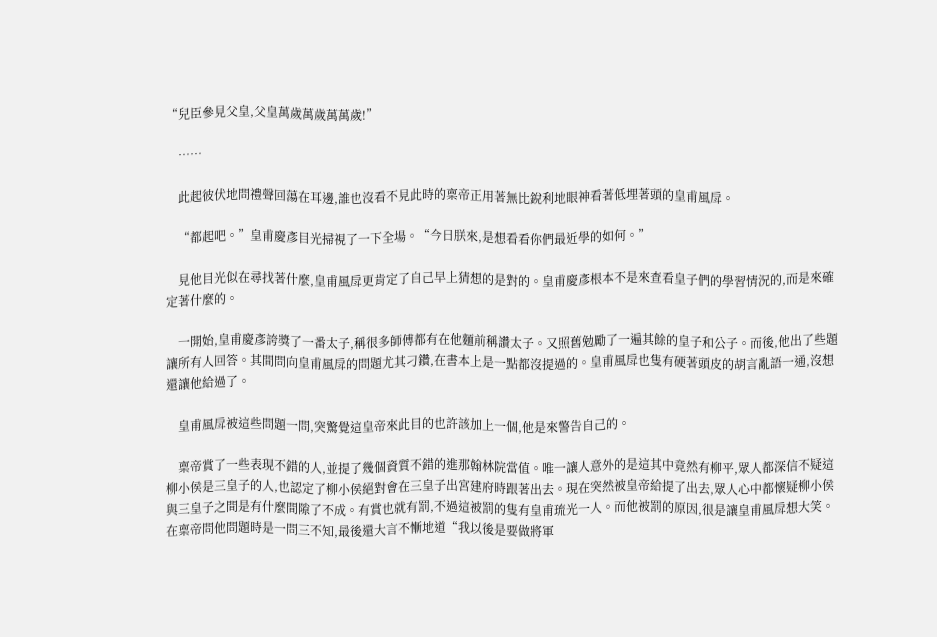“兒臣參見父皇,父皇萬歲萬歲萬萬歲!”

    ……

    此起彼伏地問禮聲回蕩在耳邊,誰也沒看不見此時的稟帝正用著無比銳利地眼神看著低埋著頭的皇甫風戽。

    “都起吧。”皇甫慶彥目光掃視了一下全場。“今日朕來,是想看看你們最近學的如何。”

    見他目光似在尋找著什麼,皇甫風戽更肯定了自己早上猜想的是對的。皇甫慶彥根本不是來查看皇子們的學習情況的,而是來確定著什麼的。

    一開始,皇甫慶彥誇獎了一番太子,稱很多師傅都有在他麵前稱讚太子。又照舊勉勵了一遍其餘的皇子和公子。而後,他出了些題讓所有人回答。其間問向皇甫風戽的問題尤其刁鑽,在書本上是一點都沒提過的。皇甫風戽也隻有硬著頭皮的胡言亂語一通,沒想還讓他給過了。

    皇甫風戽被這些問題一問,突驚覺這皇帝來此目的也許該加上一個,他是來警告自己的。

    稟帝賞了一些表現不錯的人,並提了幾個資質不錯的進那翰林院當值。唯一讓人意外的是這其中竟然有柳平,眾人都深信不疑這柳小侯是三皇子的人,也認定了柳小侯絕對會在三皇子出宮建府時跟著出去。現在突然被皇帝給提了出去,眾人心中都懷疑柳小侯與三皇子之間是有什麼間隙了不成。有賞也就有罰,不過這被罰的隻有皇甫琉光一人。而他被罰的原因,很是讓皇甫風戽想大笑。在稟帝問他問題時是一問三不知,最後還大言不慚地道“我以後是要做將軍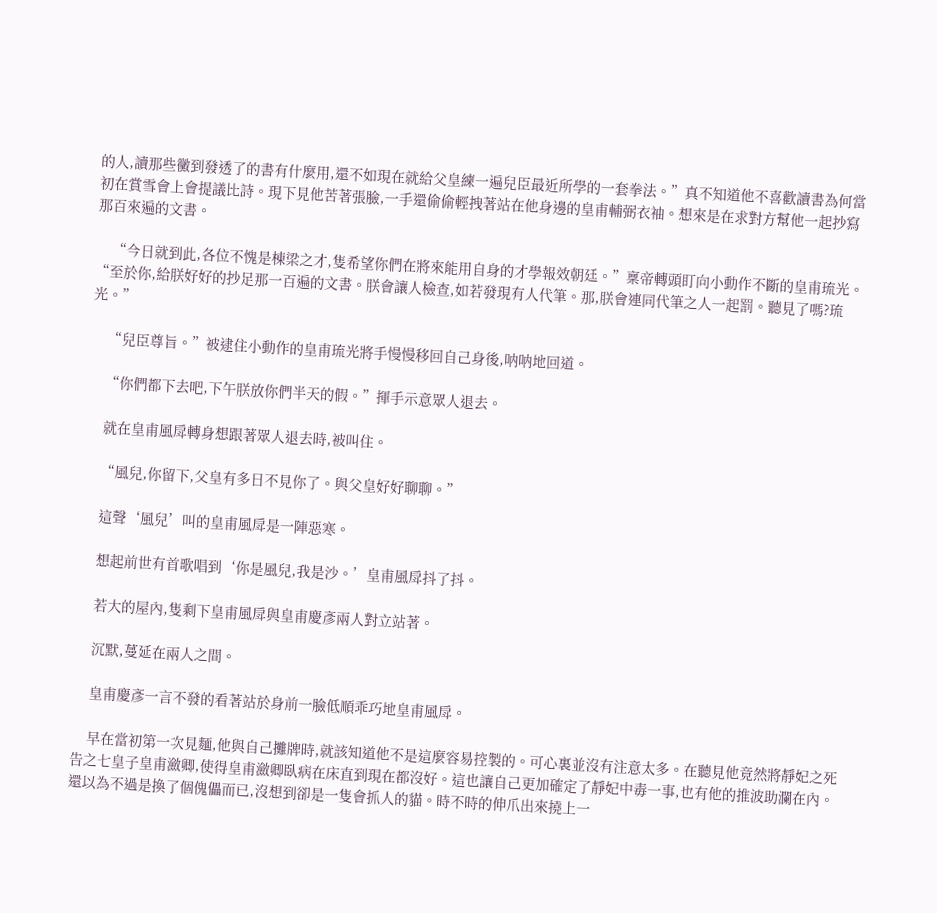的人,讀那些黴到發透了的書有什麼用,還不如現在就給父皇練一遍兒臣最近所學的一套拳法。”真不知道他不喜歡讀書為何當初在賞雪會上會提議比詩。現下見他苦著張臉,一手還偷偷輕拽著站在他身邊的皇甫輔弼衣袖。想來是在求對方幫他一起抄寫那百來遍的文書。

    “今日就到此,各位不愧是棟梁之才,隻希望你們在將來能用自身的才學報效朝廷。”稟帝轉頭盯向小動作不斷的皇甫琉光。“至於你,給朕好好的抄足那一百遍的文書。朕會讓人檢查,如若發現有人代筆。那,朕會連同代筆之人一起罰。聽見了嗎?琉光。”

    “兒臣尊旨。”被逮住小動作的皇甫琉光將手慢慢移回自己身後,呐呐地回道。

    “你們都下去吧,下午朕放你們半天的假。”揮手示意眾人退去。

    就在皇甫風戽轉身想跟著眾人退去時,被叫住。

    “風兒,你留下,父皇有多日不見你了。與父皇好好聊聊。”

    這聲‘風兒’叫的皇甫風戽是一陣惡寒。

    想起前世有首歌唱到‘你是風兒,我是沙。’皇甫風戽抖了抖。

    若大的屋內,隻剩下皇甫風戽與皇甫慶彥兩人對立站著。

    沉默,蔓延在兩人之間。

    皇甫慶彥一言不發的看著站於身前一臉低順乖巧地皇甫風戽。

    早在當初第一次見麵,他與自己攤牌時,就該知道他不是這麼容易控製的。可心裏並沒有注意太多。在聽見他竟然將靜妃之死告之七皇子皇甫瀲卿,使得皇甫瀲卿臥病在床直到現在都沒好。這也讓自己更加確定了靜妃中毒一事,也有他的推波助瀾在內。還以為不過是換了個傀儡而已,沒想到卻是一隻會抓人的貓。時不時的伸爪出來撓上一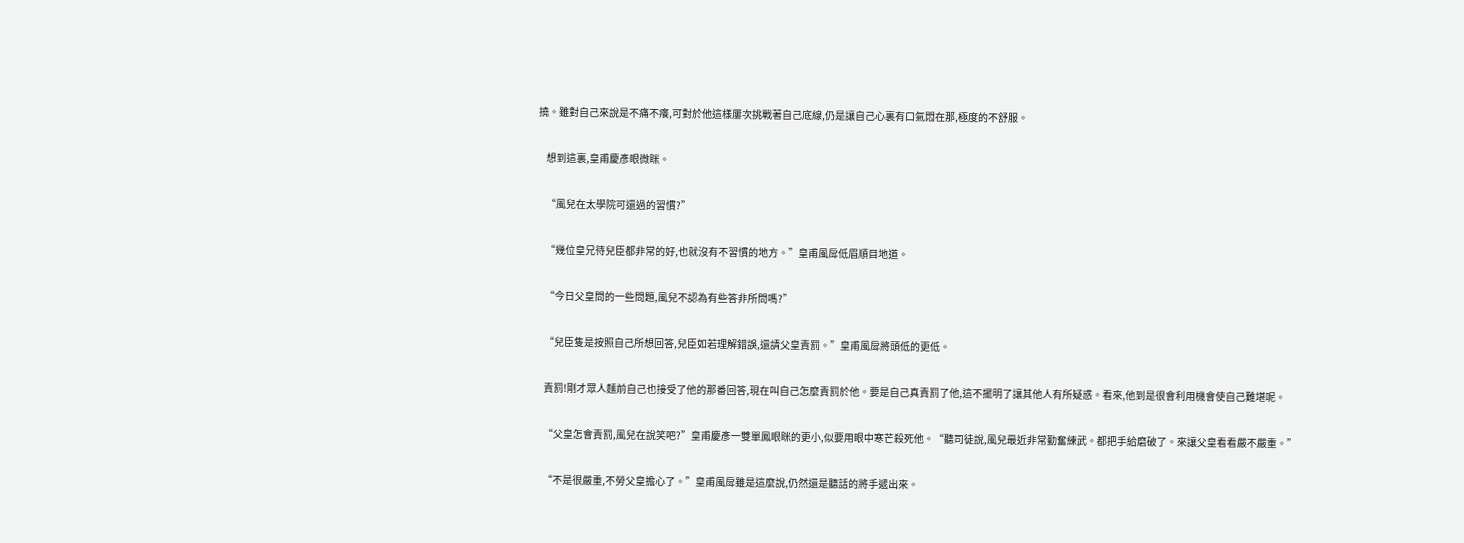撓。雖對自己來說是不痛不癢,可對於他這樣屢次挑戰著自己底線,仍是讓自己心裏有口氣悶在那,極度的不舒服。

    想到這裏,皇甫慶彥眼微眯。

    “風兒在太學院可還過的習慣?”

    “幾位皇兄待兒臣都非常的好,也就沒有不習慣的地方。”皇甫風戽低眉順目地道。

    “今日父皇問的一些問題,風兒不認為有些答非所問嗎?”

    “兒臣隻是按照自己所想回答,兒臣如若理解錯誤,還請父皇責罰。”皇甫風戽將頭低的更低。

    責罰!剛才眾人麵前自己也接受了他的那番回答,現在叫自己怎麼責罰於他。要是自己真責罰了他,這不擺明了讓其他人有所疑惑。看來,他到是很會利用機會使自己難堪呢。

    “父皇怎會責罰,風兒在說笑吧?”皇甫慶彥一雙單鳳眼眯的更小,似要用眼中寒芒殺死他。“聽司徒說,風兒最近非常勤奮練武。都把手給磨破了。來讓父皇看看嚴不嚴重。”

    “不是很嚴重,不勞父皇擔心了。”皇甫風戽雖是這麼說,仍然還是聽話的將手遞出來。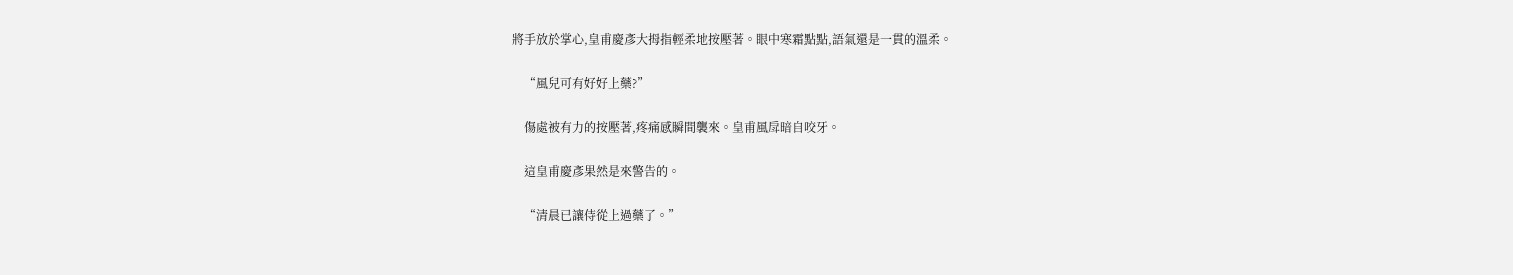將手放於掌心,皇甫慶彥大拇指輕柔地按壓著。眼中寒霜點點,語氣還是一貫的溫柔。

    “風兒可有好好上藥?”

    傷處被有力的按壓著,疼痛感瞬間襲來。皇甫風戽暗自咬牙。

    這皇甫慶彥果然是來警告的。

    “清晨已讓侍從上過藥了。”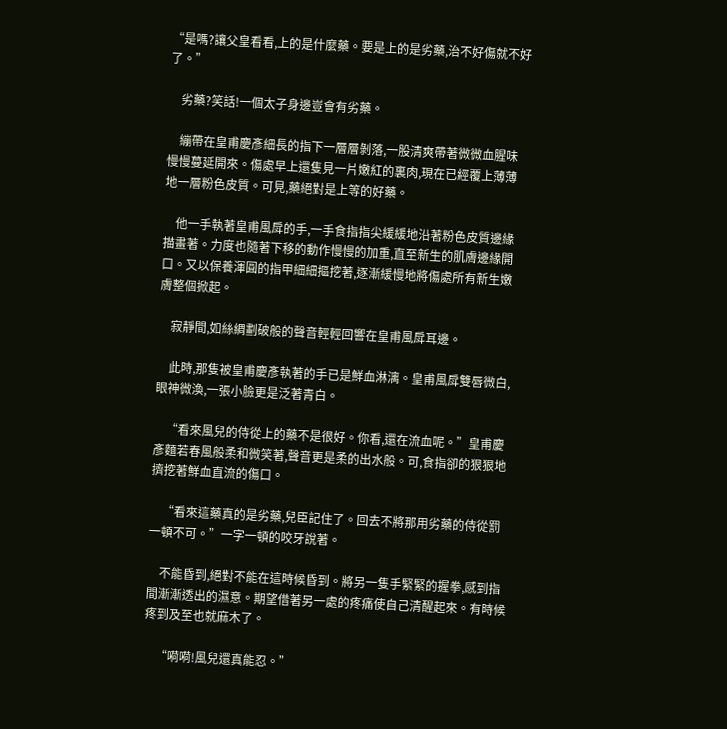“是嗎?讓父皇看看,上的是什麼藥。要是上的是劣藥,治不好傷就不好了。”

    劣藥?笑話!一個太子身邊豈會有劣藥。

    繃帶在皇甫慶彥細長的指下一層層剝落,一股清爽帶著微微血腥味慢慢蔓延開來。傷處早上還隻見一片嫩紅的裏肉,現在已經覆上薄薄地一層粉色皮質。可見,藥絕對是上等的好藥。

    他一手執著皇甫風戽的手,一手食指指尖緩緩地沿著粉色皮質邊緣描畫著。力度也隨著下移的動作慢慢的加重,直至新生的肌膚邊緣開口。又以保養渾圓的指甲細細摳挖著,逐漸緩慢地將傷處所有新生嫩膚整個掀起。

    寂靜間,如絲綢劃破般的聲音輕輕回響在皇甫風戽耳邊。

    此時,那隻被皇甫慶彥執著的手已是鮮血淋漓。皇甫風戽雙唇微白,眼神微渙,一張小臉更是泛著青白。

    “看來風兒的侍從上的藥不是很好。你看,還在流血呢。”皇甫慶彥麵若春風般柔和微笑著,聲音更是柔的出水般。可,食指卻的狠狠地擠挖著鮮血直流的傷口。

    “看來這藥真的是劣藥,兒臣記住了。回去不將那用劣藥的侍從罰一頓不可。”一字一頓的咬牙說著。

    不能昏到,絕對不能在這時候昏到。將另一隻手緊緊的握拳,感到指間漸漸透出的濕意。期望借著另一處的疼痛使自己清醒起來。有時候疼到及至也就麻木了。

    “嗬嗬!風兒還真能忍。”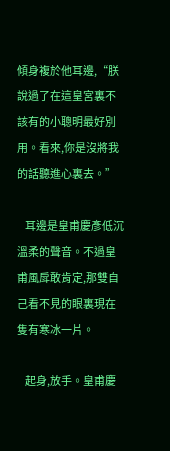傾身複於他耳邊,“朕說過了在這皇宮裏不該有的小聰明最好別用。看來,你是沒將我的話聽進心裏去。”

    耳邊是皇甫慶彥低沉溫柔的聲音。不過皇甫風戽敢肯定,那雙自己看不見的眼裏現在隻有寒冰一片。

    起身,放手。皇甫慶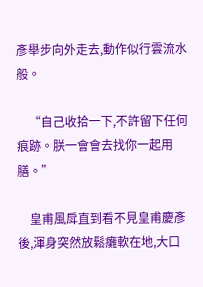彥舉步向外走去,動作似行雲流水般。

    “自己收拾一下,不許留下任何痕跡。朕一會會去找你一起用膳。”

    皇甫風戽直到看不見皇甫慶彥後,渾身突然放鬆癱軟在地,大口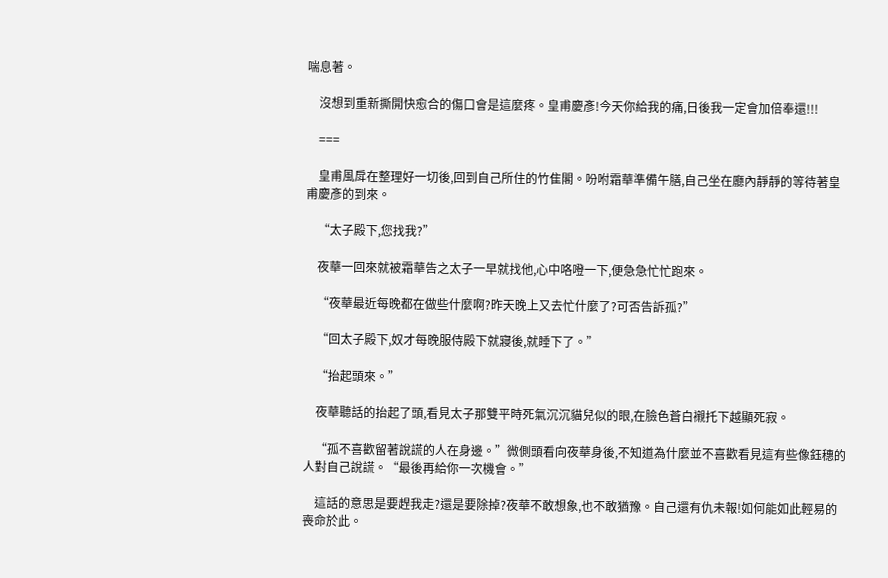喘息著。

    沒想到重新撕開快愈合的傷口會是這麼疼。皇甫慶彥!今天你給我的痛,日後我一定會加倍奉還!!!

    ===

    皇甫風戽在整理好一切後,回到自己所住的竹隹閣。吩咐霜華準備午膳,自己坐在廳內靜靜的等待著皇甫慶彥的到來。

    “太子殿下,您找我?”

    夜華一回來就被霜華告之太子一早就找他,心中咯噔一下,便急急忙忙跑來。

    “夜華最近每晚都在做些什麼啊?昨天晚上又去忙什麼了?可否告訴孤?”

    “回太子殿下,奴才每晚服侍殿下就寢後,就睡下了。”

    “抬起頭來。”

    夜華聽話的抬起了頭,看見太子那雙平時死氣沉沉貓兒似的眼,在臉色蒼白襯托下越顯死寂。

    “孤不喜歡留著說謊的人在身邊。”微側頭看向夜華身後,不知道為什麼並不喜歡看見這有些像鈺穗的人對自己說謊。“最後再給你一次機會。”

    這話的意思是要趕我走?還是要除掉?夜華不敢想象,也不敢猶豫。自己還有仇未報!如何能如此輕易的喪命於此。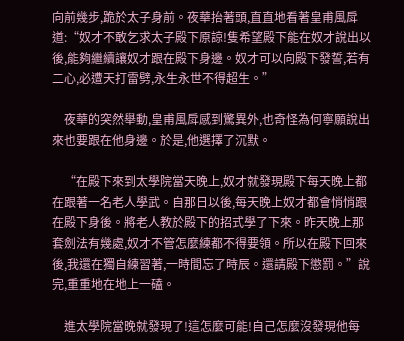向前幾步,跪於太子身前。夜華抬著頭,直直地看著皇甫風戽道:“奴才不敢乞求太子殿下原諒!隻希望殿下能在奴才說出以後,能夠繼續讓奴才跟在殿下身邊。奴才可以向殿下發誓,若有二心,必遭天打雷劈,永生永世不得超生。”

    夜華的突然舉動,皇甫風戽感到驚異外,也奇怪為何寧願說出來也要跟在他身邊。於是,他選擇了沉默。

    “在殿下來到太學院當天晚上,奴才就發現殿下每天晚上都在跟著一名老人學武。自那日以後,每天晚上奴才都會悄悄跟在殿下身後。將老人教於殿下的招式學了下來。昨天晚上那套劍法有幾處,奴才不管怎麼練都不得要領。所以在殿下回來後,我還在獨自練習著,一時間忘了時辰。還請殿下懲罰。”說完,重重地在地上一磕。

    進太學院當晚就發現了!這怎麼可能!自己怎麼沒發現他每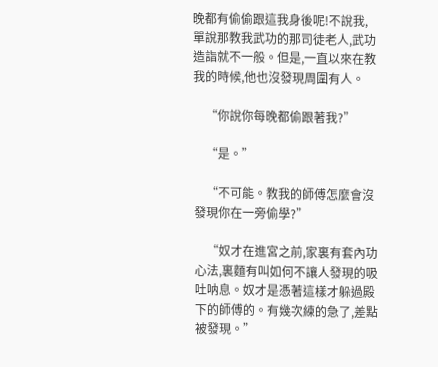晚都有偷偷跟這我身後呢!不說我,單說那教我武功的那司徒老人,武功造詣就不一般。但是,一直以來在教我的時候,他也沒發現周圍有人。

    “你說你每晚都偷跟著我?”

    “是。”

    “不可能。教我的師傅怎麼會沒發現你在一旁偷學?”

    “奴才在進宮之前,家裏有套內功心法,裏麵有叫如何不讓人發現的吸吐呐息。奴才是憑著這樣才躲過殿下的師傅的。有幾次練的急了,差點被發現。”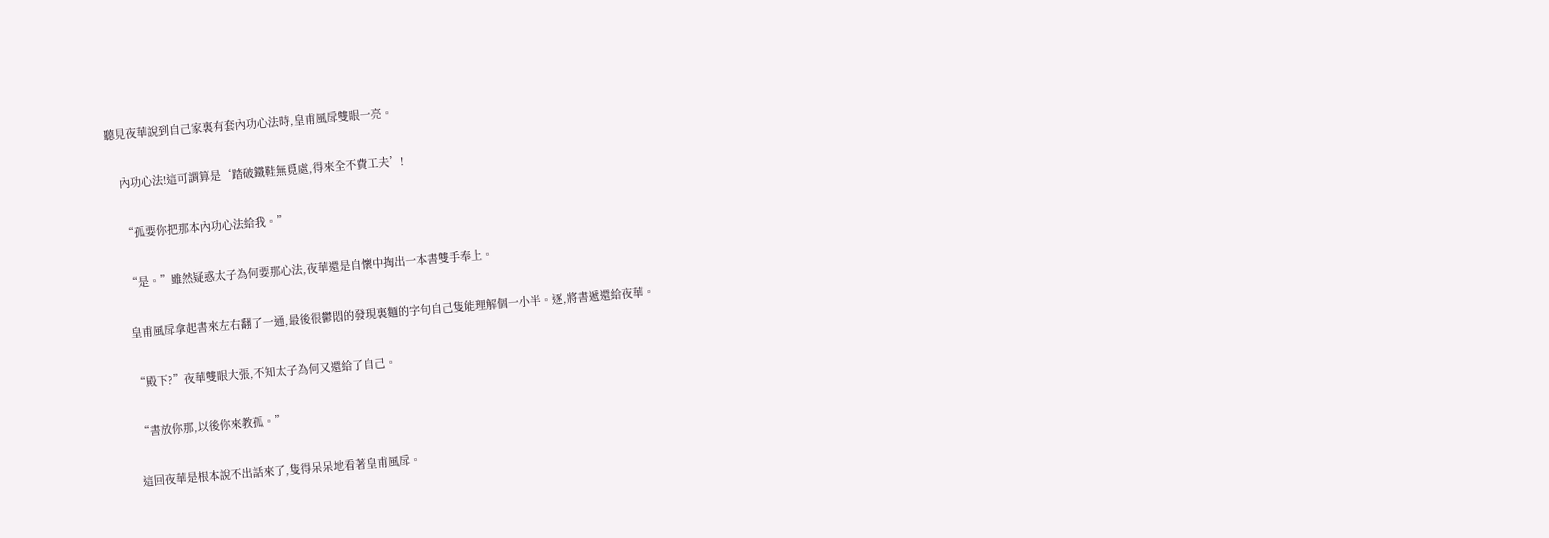聽見夜華說到自己家裏有套內功心法時,皇甫風戽雙眼一亮。

    內功心法!這可謂算是‘踏破鐵鞋無覓處,得來全不費工夫’!

    “孤要你把那本內功心法給我。”

    “是。”雖然疑惑太子為何要那心法,夜華還是自懷中掏出一本書雙手奉上。

    皇甫風戽拿起書來左右翻了一通,最後很鬱悶的發現裏麵的字句自己隻能理解個一小半。逐,將書遞還給夜華。

    “殿下?”夜華雙眼大張,不知太子為何又還給了自己。

    “書放你那,以後你來教孤。”

    這回夜華是根本說不出話來了,隻得呆呆地看著皇甫風戽。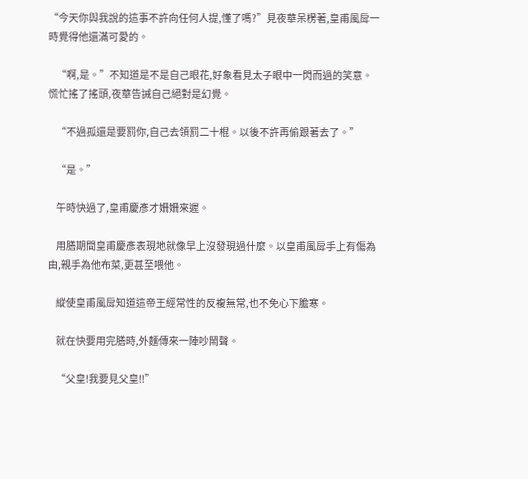“今天你與我說的這事不許向任何人提,懂了嗎?”見夜華呆楞著,皇甫風戽一時覺得他還滿可愛的。

    “啊,是。”不知道是不是自己眼花,好象看見太子眼中一閃而過的笑意。慌忙搖了搖頭,夜華告誡自己絕對是幻覺。

    “不過孤還是要罰你,自己去領罰二十棍。以後不許再偷跟著去了。”

    “是。”

    午時快過了,皇甫慶彥才姍姍來遲。

    用膳期間皇甫慶彥表現地就像早上沒發現過什麼。以皇甫風戽手上有傷為由,親手為他布菜,更甚至喂他。

    縱使皇甫風戽知道這帝王經常性的反複無常,也不免心下膽寒。

    就在快要用完膳時,外麵傳來一陣吵鬧聲。

    “父皇!我要見父皇!!”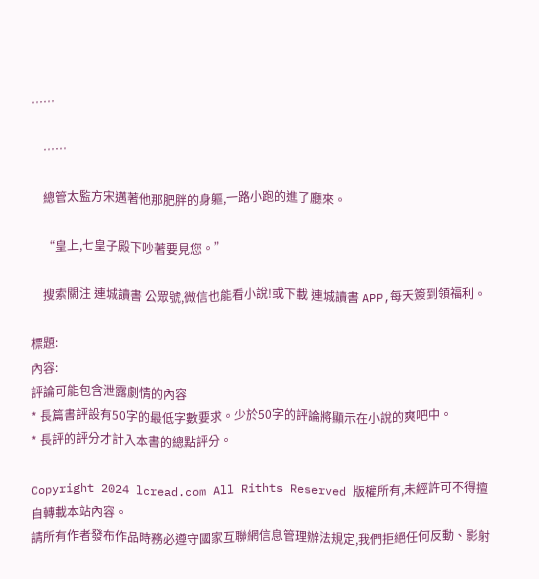……

    ……

    總管太監方宋邁著他那肥胖的身軀,一路小跑的進了廳來。

    “皇上,七皇子殿下吵著要見您。”

    搜索關注 連城讀書 公眾號,微信也能看小說!或下載 連城讀書 APP,每天簽到領福利。

標題:
內容:
評論可能包含泄露劇情的內容
* 長篇書評設有50字的最低字數要求。少於50字的評論將顯示在小說的爽吧中。
* 長評的評分才計入本書的總點評分。

Copyright 2024 lcread.com All Rithts Reserved 版權所有,未經許可不得擅自轉載本站內容。
請所有作者發布作品時務必遵守國家互聯網信息管理辦法規定,我們拒絕任何反動、影射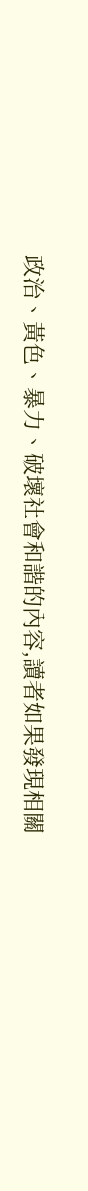政治、黃色、暴力、破壞社會和諧的內容,讀者如果發現相關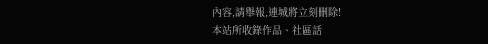內容,請舉報,連城將立刻刪除!
本站所收錄作品、社區話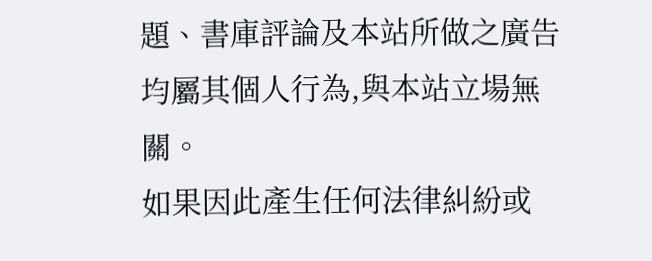題、書庫評論及本站所做之廣告均屬其個人行為,與本站立場無關。
如果因此產生任何法律糾紛或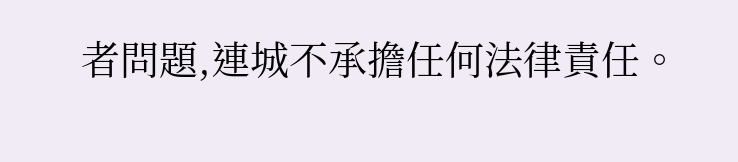者問題,連城不承擔任何法律責任。